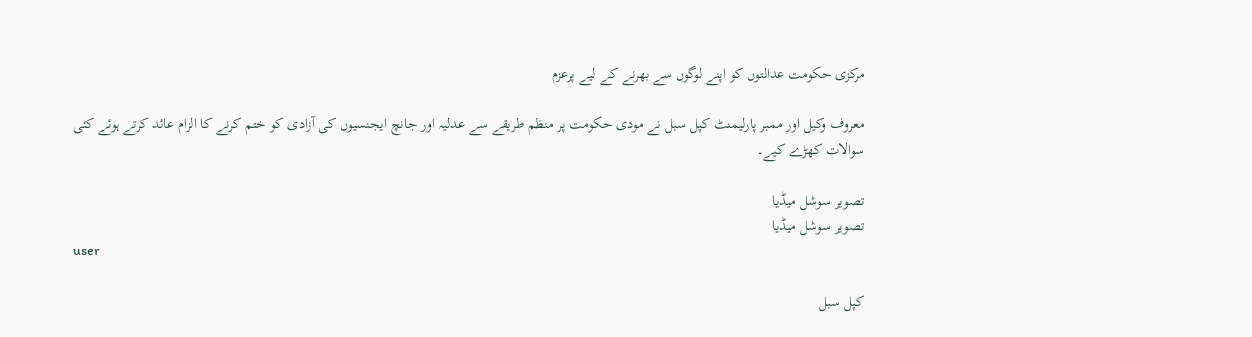مرکزی حکومت عدالتوں کو اپنے لوگوں سے بھرنے کے لیے پرعزم

معروف وکیل اور ممبر پارلیمنٹ کپل سبل نے مودی حکومت پر منظم طریقے سے عدلیہ اور جانچ ایجنسیوں کی آزادی کو ختم کرنے کا الزام عائد کرتے ہوئے کئی سوالات کھڑے کیے۔

تصویر سوشل میڈیا
تصویر سوشل میڈیا
user

کپل سبل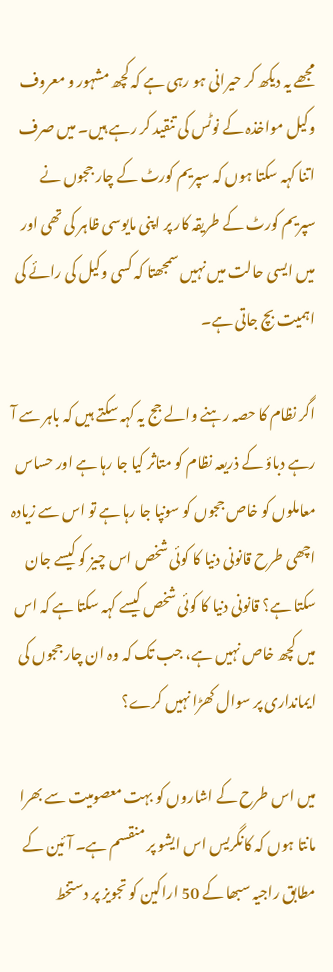مجھے یہ دیکھ کر حیرانی ہو رہی ہے کہ کچھ مشہور و معروف وکیل مواخذہ کے نوٹس کی تنقید کر رہے ہیں۔ میں صرف اتنا کہہ سکتا ہوں کہ سپریم کورٹ کے چار ججوں نے سپریم کورٹ کے طریقہ کار پر اپنی مایوسی ظاہر کی تھی اور میں ایسی حالت میں نہیں سمجھتا کہ کسی وکیل کی رائے کی اہمیت بچ جاتی ہے۔

اگر نظام کا حصہ رہنے والے جج یہ کہہ سکتے ہیں کہ باہر سے آ رہے دباؤ کے ذریعہ نظام کو متاثر کیا جا رہا ہے اور حساس معاملوں کو خاص ججوں کو سونپا جا رہا ہے تو اس سے زیادہ اچھی طرح قانونی دنیا کا کوئی شخص اس چیز کو کیسے جان سکتا ہے؟ قانونی دنیا کا کوئی شخص کیسے کہہ سکتا ہے کہ اس میں کچھ خاص نہیں ہے، جب تک کہ وہ ان چار ججوں کی ایمانداری پر سوال کھڑا نہیں کرے؟

میں اس طرح کے اشاروں کو بہت معصومیت سے بھرا مانتا ہوں کہ کانگریس اس ایشو پر منقسم ہے۔ آئین کے مطابق راجیہ سبھا کے 50 اراکین کو تجویز پر دستخط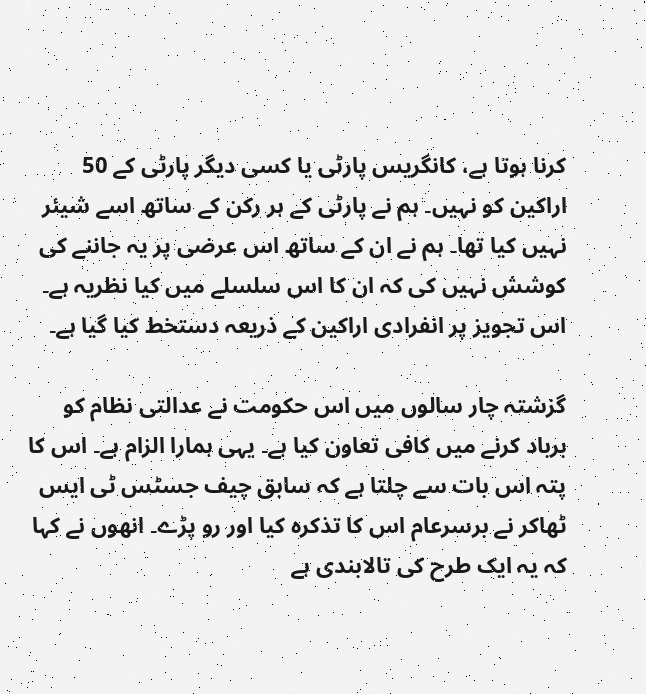کرنا ہوتا ہے، کانگریس پارٹی یا کسی دیگر پارٹی کے 50 اراکین کو نہیں۔ ہم نے پارٹی کے ہر رکن کے ساتھ اسے شیئر نہیں کیا تھا۔ ہم نے ان کے ساتھ اس عرضی پر یہ جاننے کی کوشش نہیں کی کہ ان کا اس سلسلے میں کیا نظریہ ہے۔ اس تجویز پر انفرادی اراکین کے ذریعہ دستخط کیا گیا ہے۔

گزشتہ چار سالوں میں اس حکومت نے عدالتی نظام کو برباد کرنے میں کافی تعاون کیا ہے۔ یہی ہمارا الزام ہے۔ اس کا پتہ اس بات سے چلتا ہے کہ سابق چیف جسٹس ٹی ایس ٹھاکر نے برسرعام اس کا تذکرہ کیا اور رو پڑے۔ انھوں نے کہا کہ یہ ایک طرح کی تالابندی ہے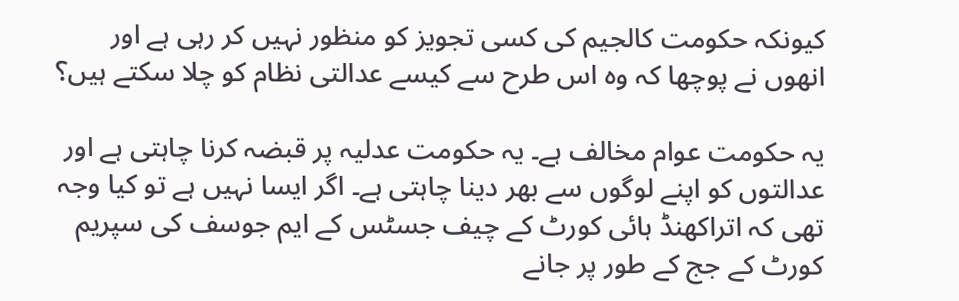کیونکہ حکومت کالجیم کی کسی تجویز کو منظور نہیں کر رہی ہے اور انھوں نے پوچھا کہ وہ اس طرح سے کیسے عدالتی نظام کو چلا سکتے ہیں؟

یہ حکومت عوام مخالف ہے۔ یہ حکومت عدلیہ پر قبضہ کرنا چاہتی ہے اور عدالتوں کو اپنے لوگوں سے بھر دینا چاہتی ہے۔ اگر ایسا نہیں ہے تو کیا وجہ تھی کہ اتراکھنڈ ہائی کورٹ کے چیف جسٹس کے ایم جوسف کی سپریم کورٹ کے جج کے طور پر جانے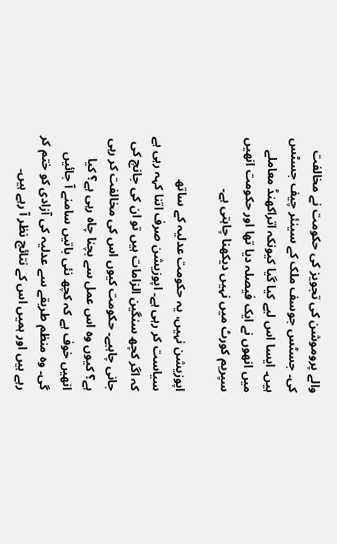والے پروموشن کی تجویز کی حکومت نے مخالفت کی۔ جسٹس جوسف ملک کے سینئر چیف جسٹس ہیں۔ ایسا اس لیے کیا گیا کیونکہ اتراکھنڈ معاملے میں انھوں نے ایک فیصلہ دیا تھا اور حکومت انھیں سپریم کورٹ میں نہیں دیکھنا چاہتی ہے۔

اپوزیشن نہیں، یہ حکومت عدلیہ کے ساتھ سیاست کر رہی ہے۔ اپوزیشن صرف اتنا کہہ رہی ہے کہ اگر کچھ سنگین الزامات ہیں تو ان کی جانچ کی جانی چاہیے۔ حکومت کیوں اس کی مخالفت کر رہی ہے؟ کیوں وہ اس عمل سے بچنا چاہ رہی ہے؟ کیا انھیں خوف ہے کہ کچھ نئی باتیں سامنے آ جائیں گی۔ وہ منظم طریقے سے عدلیہ کی آزادی کو ختم کر رہے ہیں اور ہمیں اس کے نتائج نظر آ رہے ہیں۔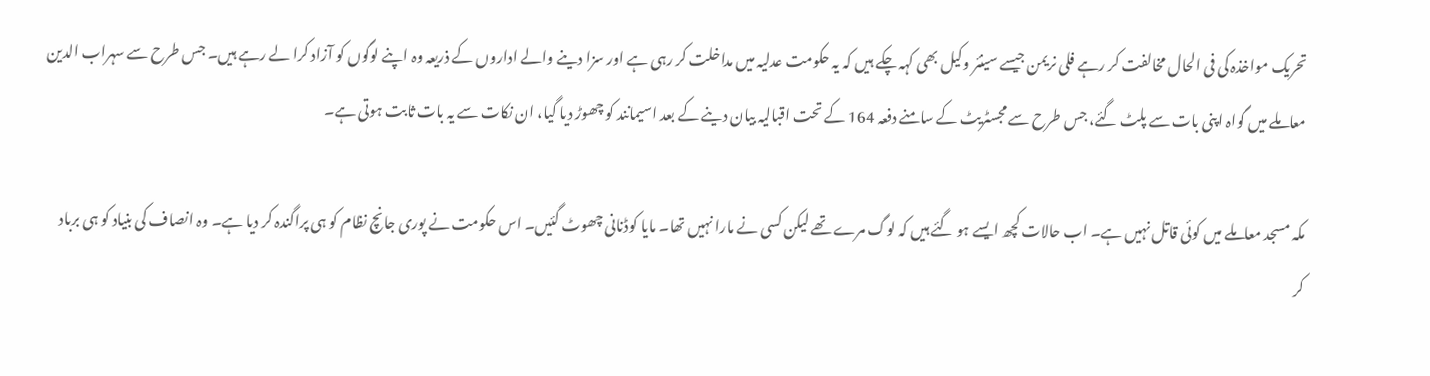تحریک مواخذہ کی فی الحال مخالفت کر رہے فلی نریمن جیسے سینئر وکیل بھی کہہ چکے ہیں کہ یہ حکومت عدلیہ میں مداخلت کر رہی ہے اور سزا دینے والے اداروں کے ذریعہ وہ اپنے لوگوں کو آزاد کرا لے رہے ہیں۔ جس طرح سے سہراب الدین معاملے میں گواہ اپنی بات سے پلٹ گئے، جس طرح سے مجسٹریٹ کے سامنے دفعہ 164 کے تحت اقبالیہ بیان دینے کے بعد اسیمانند کو چھوڑ دیا گیا، ان نکات سے یہ بات ثابت ہوتی ہے۔

مکہ مسجد معاملے میں کوئی قاتل نہیں ہے۔ اب حالات کچھ ایسے ہو گئے ہیں کہ لوگ مرے تھے لیکن کسی نے مارا نہیں تھا۔ مایا کوڈنانی چھوٹ گئیں۔ اس حکومت نے پوری جانچ نظام کو ہی پراگندہ کر دیا ہے۔ وہ انصاف کی بنیاد کو ہی برباد کر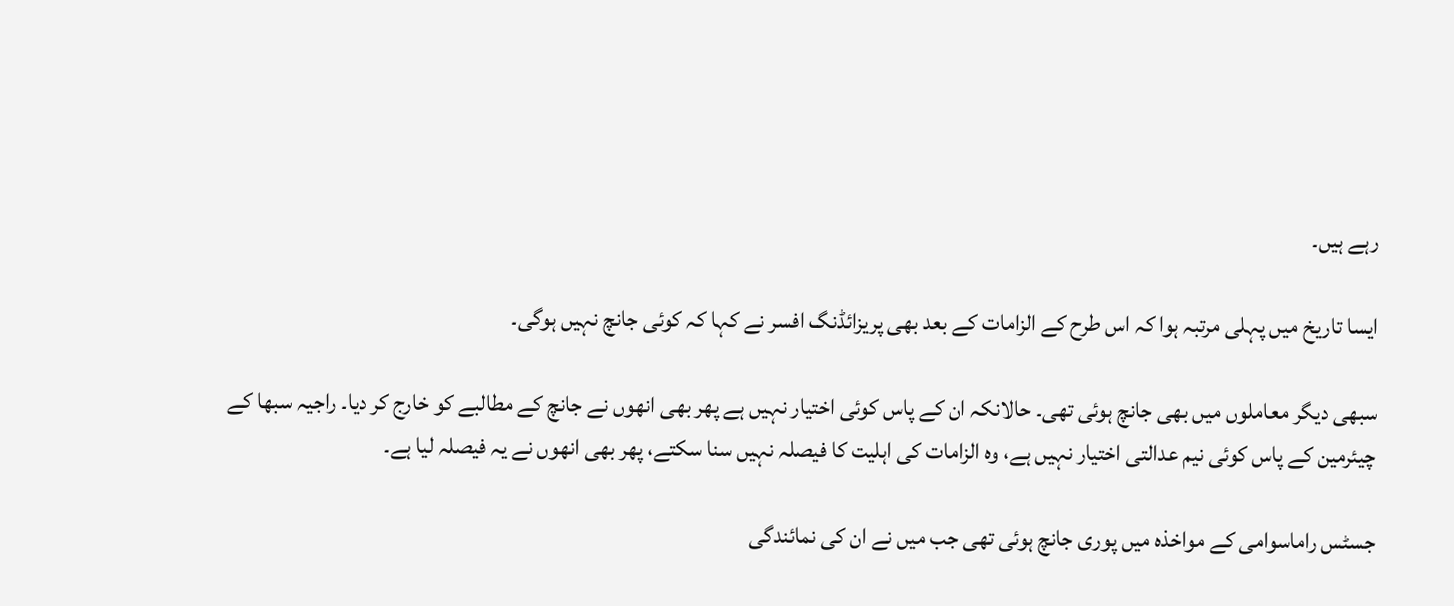رہے ہیں۔

ایسا تاریخ میں پہلی مرتبہ ہوا کہ اس طرح کے الزامات کے بعد بھی پریزائڈنگ افسر نے کہا کہ کوئی جانچ نہیں ہوگی۔

سبھی دیگر معاملوں میں بھی جانچ ہوئی تھی۔ حالانکہ ان کے پاس کوئی اختیار نہیں ہے پھر بھی انھوں نے جانچ کے مطالبے کو خارج کر دیا۔ راجیہ سبھا کے چیئرمین کے پاس کوئی نیم عدالتی اختیار نہیں ہے، وہ الزامات کی اہلیت کا فیصلہ نہیں سنا سکتے، پھر بھی انھوں نے یہ فیصلہ لیا ہے۔

جسٹس راماسوامی کے مواخذہ میں پوری جانچ ہوئی تھی جب میں نے ان کی نمائندگی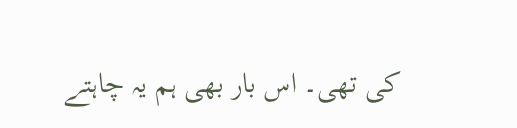کی تھی۔ اس بار بھی ہم یہ چاہتے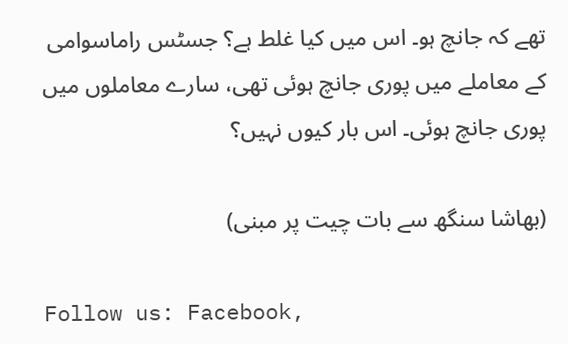تھے کہ جانچ ہو۔ اس میں کیا غلط ہے؟ جسٹس راماسوامی کے معاملے میں پوری جانچ ہوئی تھی، سارے معاملوں میں پوری جانچ ہوئی۔ اس بار کیوں نہیں؟

(بھاشا سنگھ سے بات چیت پر مبنی)

Follow us: Facebook,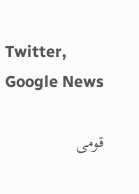Twitter, Google News

قومی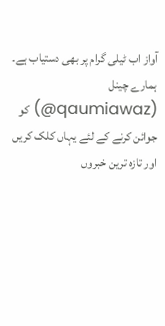آواز اب ٹیلی گرام پر بھی دستیاب ہے۔ ہمارے چینل (qaumiawaz@) کو جوائن کرنے کے لئے یہاں کلک کریں اور تازہ ترین خبروں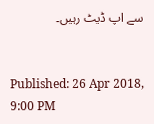سے اپ ڈیٹ رہیں۔


Published: 26 Apr 2018, 9:00 PM